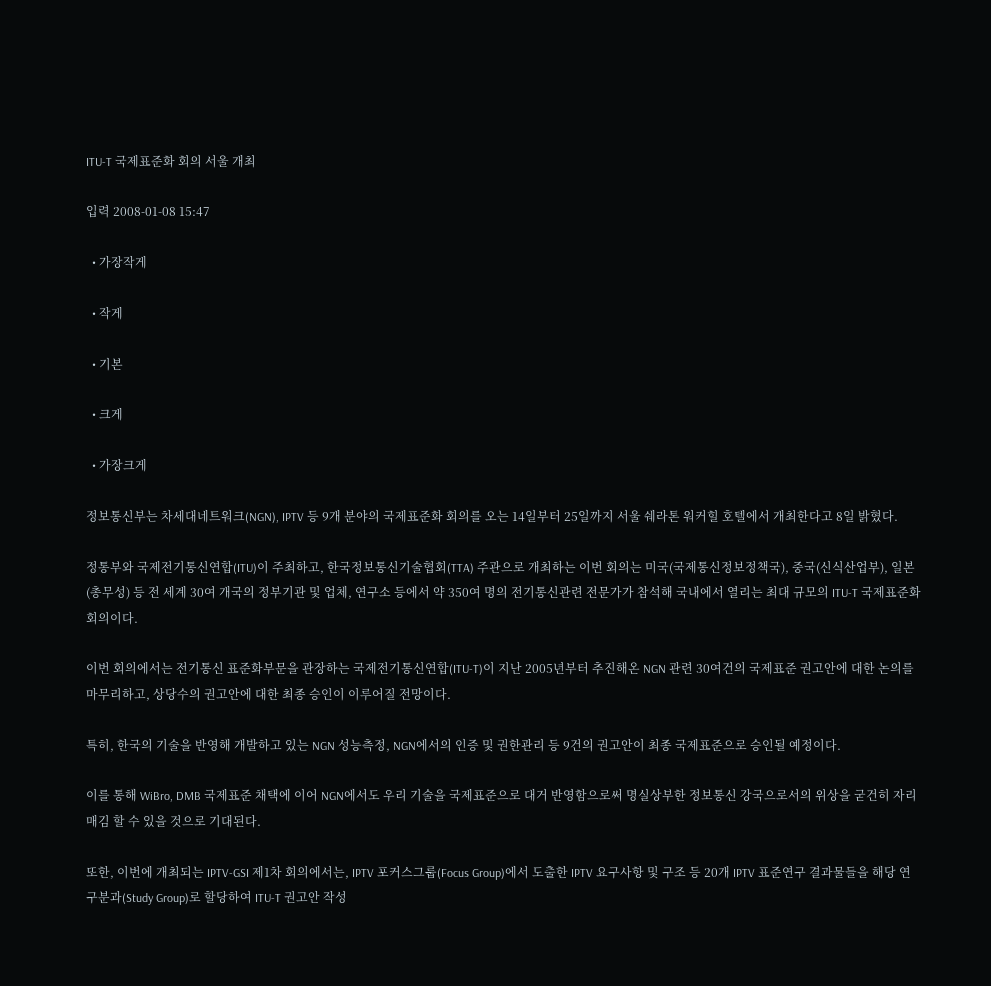ITU-T 국제표준화 회의 서울 개최

입력 2008-01-08 15:47

  • 가장작게

  • 작게

  • 기본

  • 크게

  • 가장크게

정보통신부는 차세대네트워크(NGN), IPTV 등 9개 분야의 국제표준화 회의를 오는 14일부터 25일까지 서울 쉐라톤 워커힐 호텔에서 개최한다고 8일 밝혔다.

정통부와 국제전기통신연합(ITU)이 주최하고, 한국정보통신기술협회(TTA) 주관으로 개최하는 이번 회의는 미국(국제통신정보정책국), 중국(신식산업부), 일본(총무성) 등 전 세계 30여 개국의 정부기관 및 업체, 연구소 등에서 약 350여 명의 전기통신관련 전문가가 참석해 국내에서 열리는 최대 규모의 ITU-T 국제표준화 회의이다.

이번 회의에서는 전기통신 표준화부문을 관장하는 국제전기통신연합(ITU-T)이 지난 2005년부터 추진해온 NGN 관련 30여건의 국제표준 권고안에 대한 논의를 마무리하고, 상당수의 권고안에 대한 최종 승인이 이루어질 전망이다.

특히, 한국의 기술을 반영해 개발하고 있는 NGN 성능측정, NGN에서의 인증 및 권한관리 등 9건의 권고안이 최종 국제표준으로 승인될 예정이다.

이를 통해 WiBro, DMB 국제표준 채택에 이어 NGN에서도 우리 기술을 국제표준으로 대거 반영함으로써 명실상부한 정보통신 강국으로서의 위상을 굳건히 자리매김 할 수 있을 것으로 기대된다.

또한, 이번에 개최되는 IPTV-GSI 제1차 회의에서는, IPTV 포커스그룹(Focus Group)에서 도출한 IPTV 요구사항 및 구조 등 20개 IPTV 표준연구 결과물들을 해당 연구분과(Study Group)로 할당하여 ITU-T 권고안 작성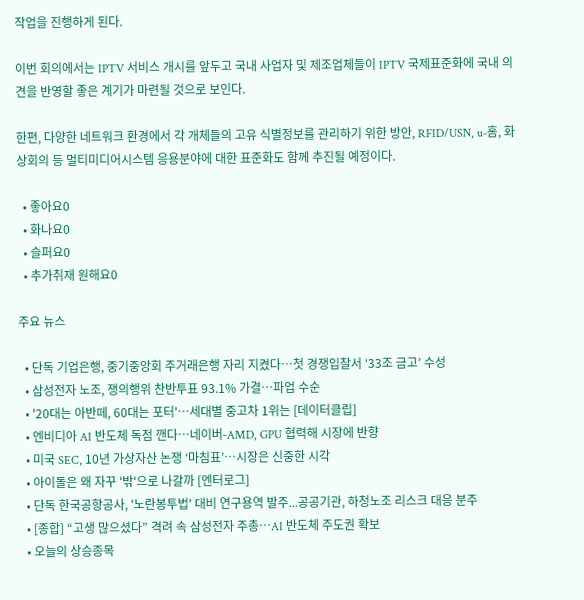작업을 진행하게 된다.

이번 회의에서는 IPTV 서비스 개시를 앞두고 국내 사업자 및 제조업체들이 IPTV 국제표준화에 국내 의견을 반영할 좋은 계기가 마련될 것으로 보인다.

한편, 다양한 네트워크 환경에서 각 개체들의 고유 식별정보를 관리하기 위한 방안, RFID/USN, u-홈, 화상회의 등 멀티미디어시스템 응용분야에 대한 표준화도 함께 추진될 예정이다.

  • 좋아요0
  • 화나요0
  • 슬퍼요0
  • 추가취재 원해요0

주요 뉴스

  • 단독 기업은행, 중기중앙회 주거래은행 자리 지켰다…첫 경쟁입찰서 ‘33조 금고’ 수성
  • 삼성전자 노조, 쟁의행위 찬반투표 93.1% 가결…파업 수순
  • '20대는 아반떼, 60대는 포터'…세대별 중고차 1위는 [데이터클립]
  • 엔비디아 AI 반도체 독점 깬다⋯네이버-AMD, GPU 협력해 시장에 반향
  • 미국 SEC, 10년 가상자산 논쟁 ‘마침표’…시장은 신중한 시각
  • 아이돌은 왜 자꾸 '밖'으로 나갈까 [엔터로그]
  • 단독 한국공항공사, '노란봉투법' 대비 연구용역 발주...공공기관, 하청노조 리스크 대응 분주
  • [종합] “고생 많으셨다” 격려 속 삼성전자 주총⋯AI 반도체 주도권 확보
  • 오늘의 상승종목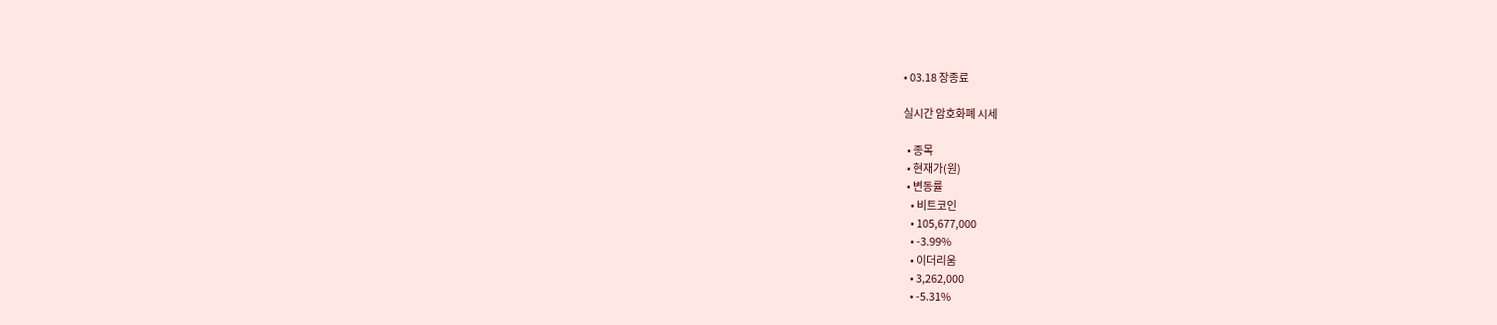• 03.18 장종료

실시간 암호화폐 시세

  • 종목
  • 현재가(원)
  • 변동률
    • 비트코인
    • 105,677,000
    • -3.99%
    • 이더리움
    • 3,262,000
    • -5.31%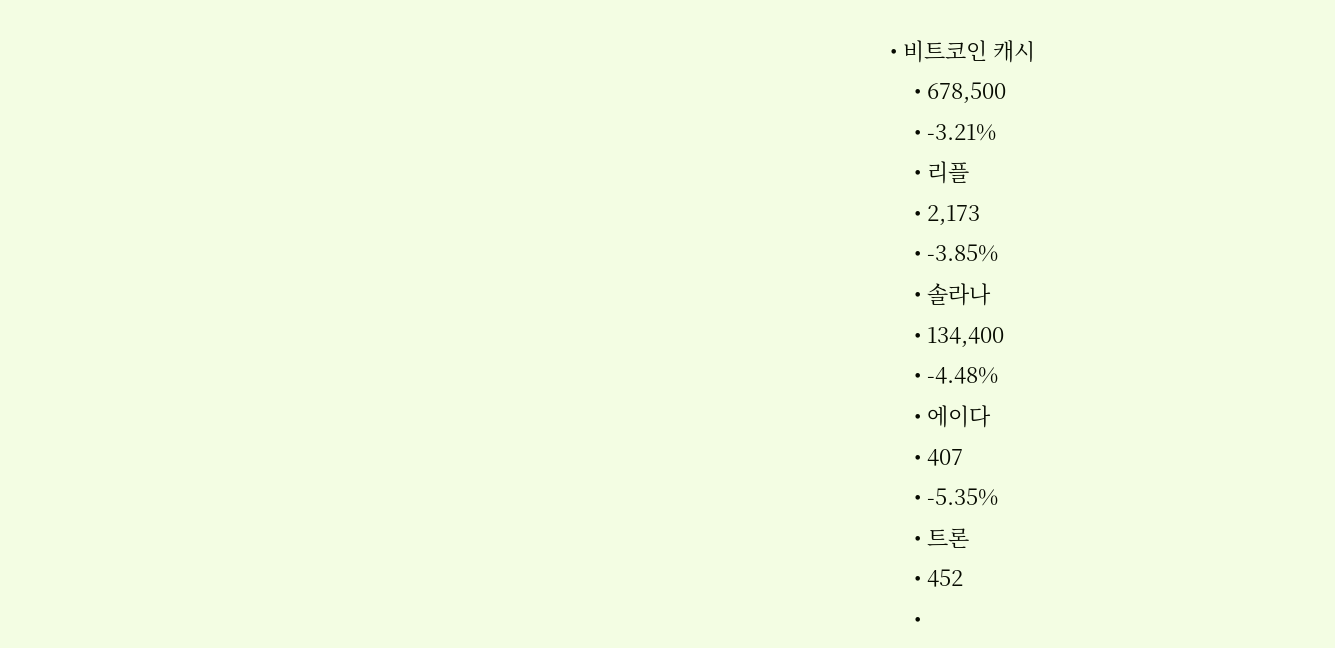• 비트코인 캐시
    • 678,500
    • -3.21%
    • 리플
    • 2,173
    • -3.85%
    • 솔라나
    • 134,400
    • -4.48%
    • 에이다
    • 407
    • -5.35%
    • 트론
    • 452
    •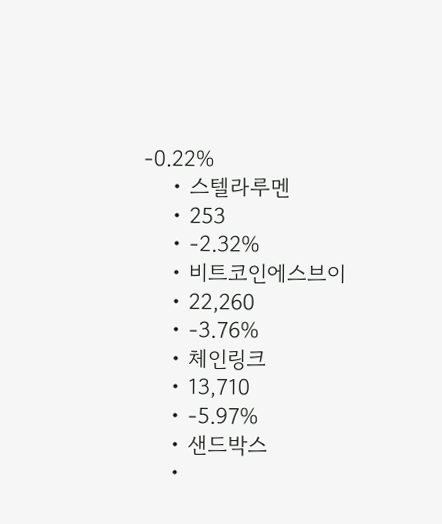-0.22%
    • 스텔라루멘
    • 253
    • -2.32%
    • 비트코인에스브이
    • 22,260
    • -3.76%
    • 체인링크
    • 13,710
    • -5.97%
    • 샌드박스
    •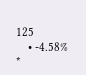125
    • -4.58%
*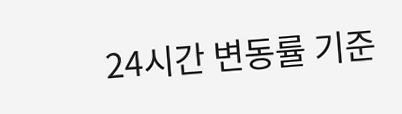24시간 변동률 기준